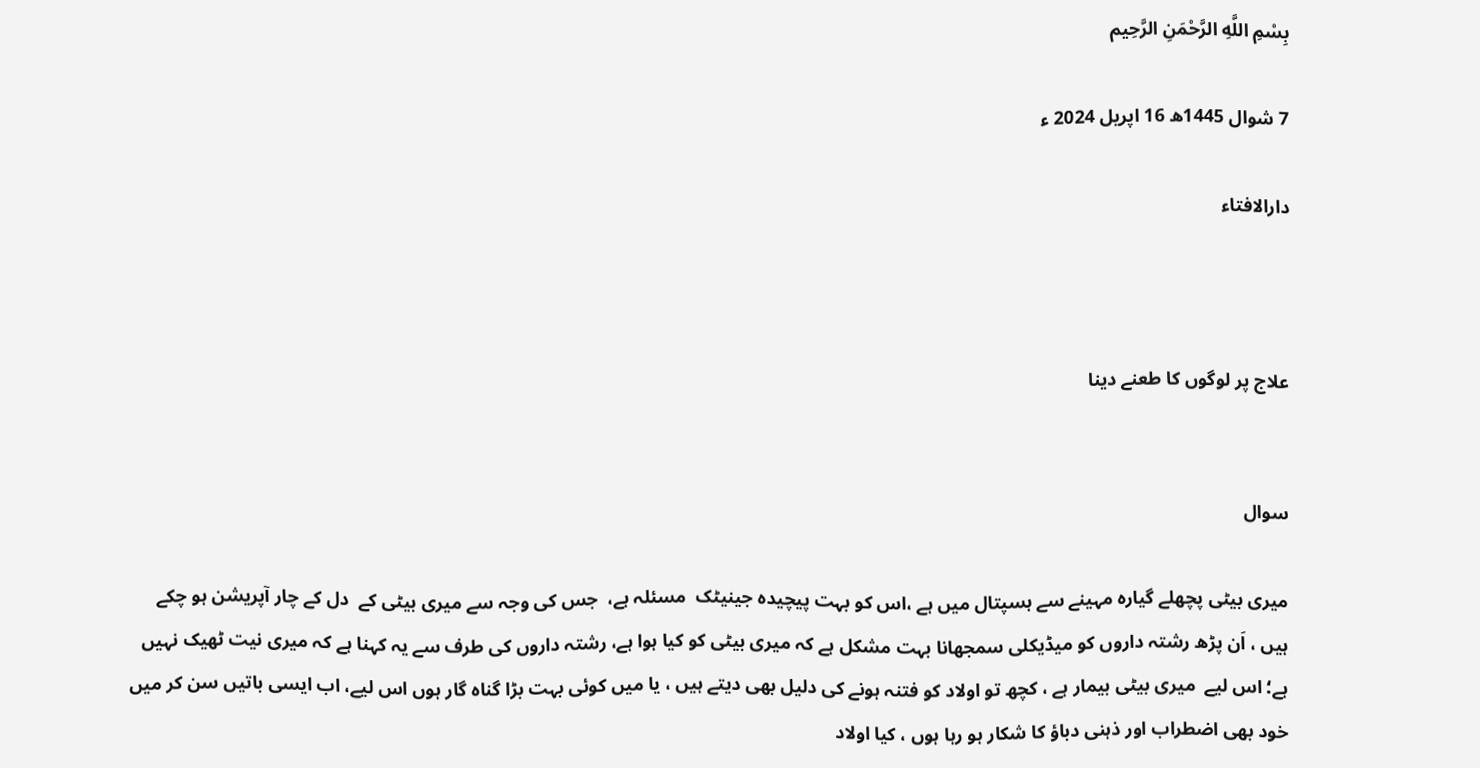بِسْمِ اللَّهِ الرَّحْمَنِ الرَّحِيم

7 شوال 1445ھ 16 اپریل 2024 ء

دارالافتاء



علاج پر لوگوں کا طعنے دینا


سوال

میری بیٹی پچھلے گیارہ مہینے سے ہسپتال میں ہے ،اس کو بہت پیچیدہ جینیٹک  مسئلہ ہے،  جس کی وجہ سے میری بیٹی کے  دل کے چار آپریشن ہو چکے ہیں ، اَن پڑھ رشتہ داروں کو میڈیکلی سمجھانا بہت مشکل ہے کہ میری بیٹی کو کیا ہوا ہے، رشتہ داروں کی طرف سے یہ کہنا ہے کہ میری نیت ٹھیک نہیں ہے؛ اس لیے  میری بیٹی بیمار ہے ، کچھ تو اولاد کو فتنہ ہونے کی دلیل بھی دیتے ہیں ، یا میں کوئی بہت بڑا گناہ گار ہوں اس لیے، اب ایسی باتیں سن کر میں خود بھی اضطراب اور ذہنی دباؤ کا شکار ہو رہا ہوں ، کیا اولاد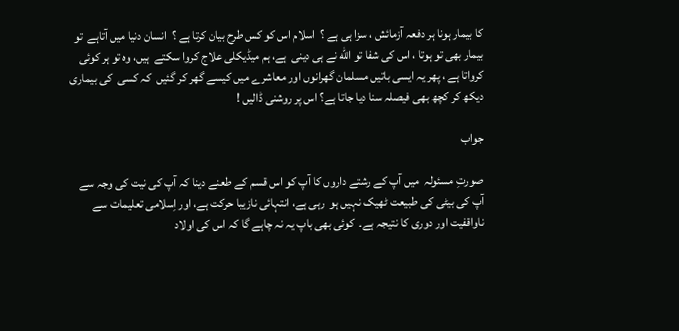کا بیمار ہونا ہر دفعہ آزمائش ، سزا ہی ہے ؟  اسلام اس کو کس طرح بیان کرتا ہے ؟  انسان دنیا میں آتاہے  تو بیمار بھی تو ہوتا ، اس کی شفا تو الله نے ہی دینی  ہے، ہم میڈیکلی علاج کروا سکتے  ہیں، وہ تو ہر کوئی کرواتا ہے ، پھر یہ ایسی باتیں مسلمان گھرانوں اور معاشرے میں کیسے گھر کر گئیں  کہ کسی  کی بیماری دیکھ کر کچھ بھی فیصلہ سنا دیا جاتا ہے؟ اس پر روشنی ڈالیں !

جواب

صورتِ مسئولہ  میں آپ کے رشتے داروں کا آپ کو اس قسم کے طعنے دینا کہ آپ کی نیت کی وجہ سے آپ کی بیٹی کی طبیعت ٹھیک نہیں ہو  رہی ہے، انتہائی نازیبا حرکت ہے، اور اِسلامی تعلیمات سے ناواقفیت اور دوری کا نتیجہ ہے۔  کوئی بھی باپ یہ نہ چاہے گا کہ اس کی اولاد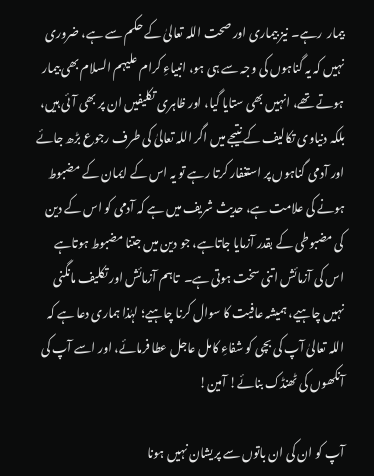بیمار  رہے۔ نیز بیماری اور صحت اللہ تعالیٰ کے حکم سے ہے، ضروری نہیں کہ یہ گناہوں کی وجہ سے ہی ہو، انبیاءِ کرام علیہم السلام بھی بیمار ہوتے تھے، انہیں بھی ستایا گیا، اور ظاہری تکلیفیں ان پر بھی آئی ہیں، بلکہ دنیاوی تکالیف کے نتیجے میں اگر اللہ تعالیٰ کی طرف رجوع بڑھ جائے اور آدمی گناہوں پر استغفار کرتا رہے تو یہ اس کے ایمان کے مضبوط ہونے کی علامت ہے، حدیث شریف میں ہے کہ آدمی کو اس کے دین کی مضبوطی کے بقدر آزمایا جاتاہے، جو دین میں جتنا مضبوط ہوتاہے اس کی آزمائش اتنی سخت ہوتی ہے۔  تاہم آزمائش اور تکلیف مانگنی نہیں چاہیے، ہمیشہ عافیت کا سوال کرنا چاہیے؛ لہٰذا ہماری دعا ہے کہ اللہ تعالیٰ آپ کی بچی کو شفاءِ کامل عاجل عطا فرمائے، اور اسے آپ کی آنکھوں کی ٹھنڈک بنائے! آمین!

آپ کو ان کی ان باتوں سے پریشان نہیں ہونا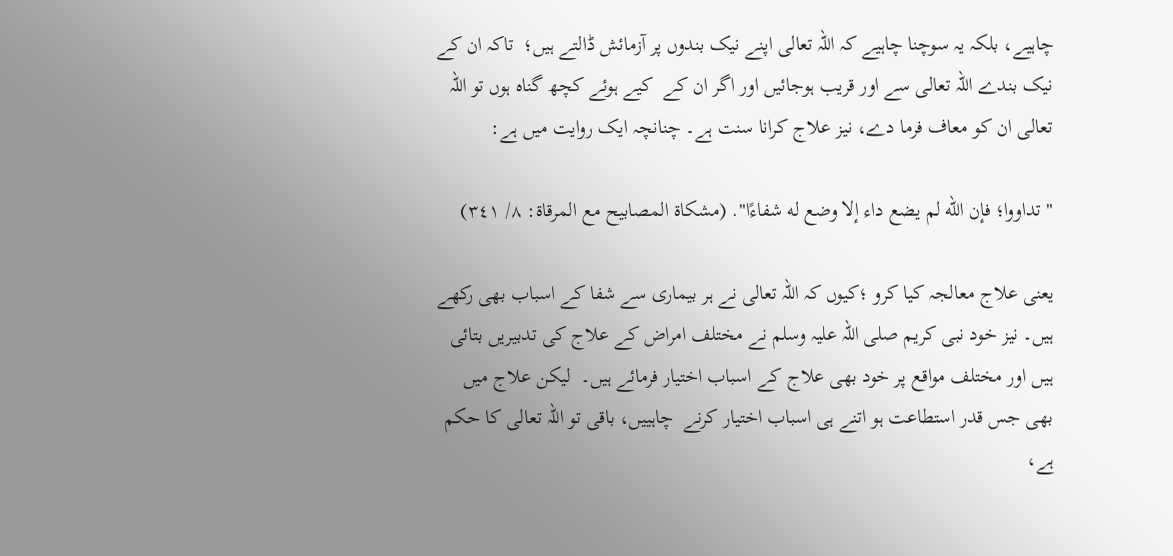چاہیے، بلکہ یہ سوچنا چاہیے کہ اللہ تعالی اپنے نیک بندوں پر آزمائش ڈالتے ہیں؛  تاکہ ان کے نیک بندے اللہ تعالی سے اور قریب ہوجائیں اور اگر ان کے  کیے ہوئے کچھ گناہ ہوں تو اللہ تعالی ان کو معاف فرما دے، نیز علاج کرانا سنت ہے۔ چنانچہ ایک روایت میں ہے:

"تداووا؛ فإن الله لم یضع داء إلا وضع له شفاءًا". (مشکاة المصابیح مع المرقاة: ٨/ ٣٤١)

یعنی علاج معالجہ کیا کرو ؛کیوں کہ اللہ تعالی نے ہر بیماری سے شفا کے اسباب بھی رکھے ہیں۔ نیز خود نبی کریم صلی اللہ علیہ وسلم نے مختلف امراض کے علاج کی تدبیریں بتائی ہیں اور مختلف مواقع پر خود بھی علاج کے اسباب اختیار فرمائے ہیں۔  لیکن علاج میں  بھی جس قدر استطاعت ہو اتنے ہی اسباب اختیار کرنے  چاہییں، باقی تو اللہ تعالی کا حکم ہے،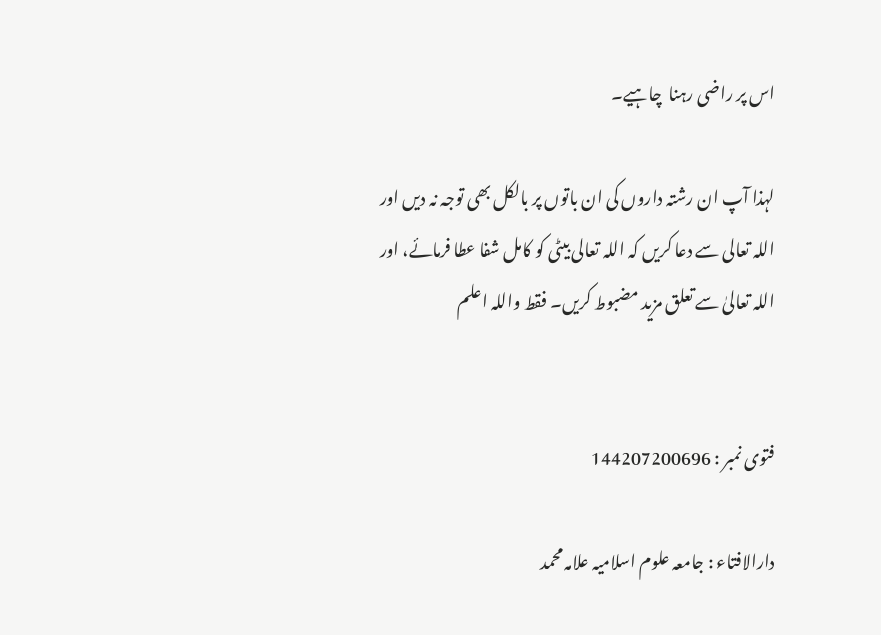اس پر راضی رہنا  چاہیے۔

لہذا آپ ان رشتہ داروں کی ان باتوں پر بالکل بھی توجہ نہ دیں اور اللہ تعالی سے دعا کریں کہ اللہ تعالی بیٹی کو کامل شفا عطا فرمائے، اور اللہ تعالیٰ سے تعلق مزید مضبوط کریں۔ فقط واللہ اعلم


فتوی نمبر : 144207200696

دارالافتاء : جامعہ علوم اسلامیہ علامہ محمد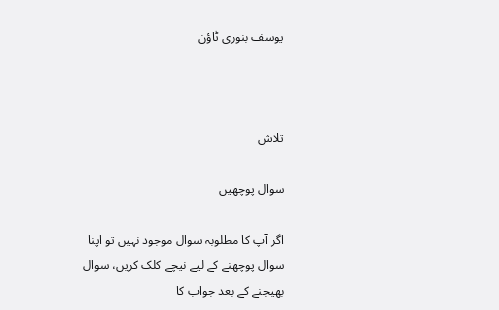یوسف بنوری ٹاؤن



تلاش

سوال پوچھیں

اگر آپ کا مطلوبہ سوال موجود نہیں تو اپنا سوال پوچھنے کے لیے نیچے کلک کریں، سوال بھیجنے کے بعد جواب کا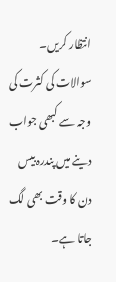انتظار کریں۔ سوالات کی کثرت کی وجہ سے کبھی جواب دینے میں پندرہ بیس دن کا وقت بھی لگ جاتا ہے۔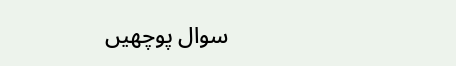سوال پوچھیں